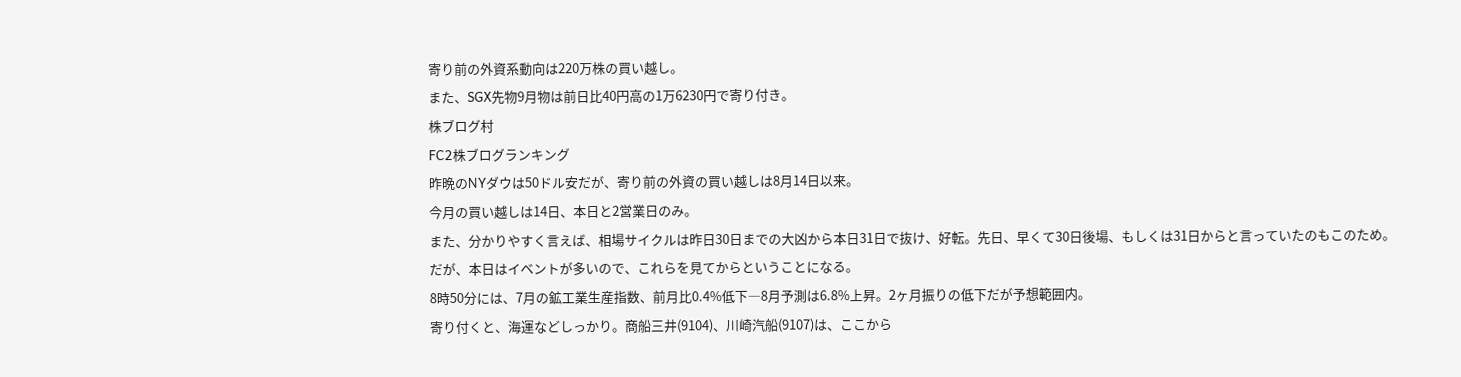寄り前の外資系動向は220万株の買い越し。
また、SGX先物9月物は前日比40円高の1万6230円で寄り付き。
株ブログ村
FC2株ブログランキング
昨晩のNYダウは50ドル安だが、寄り前の外資の買い越しは8月14日以来。
今月の買い越しは14日、本日と2営業日のみ。
また、分かりやすく言えば、相場サイクルは昨日30日までの大凶から本日31日で抜け、好転。先日、早くて30日後場、もしくは31日からと言っていたのもこのため。
だが、本日はイベントが多いので、これらを見てからということになる。
8時50分には、7月の鉱工業生産指数、前月比0.4%低下―8月予測は6.8%上昇。2ヶ月振りの低下だが予想範囲内。
寄り付くと、海運などしっかり。商船三井(9104)、川崎汽船(9107)は、ここから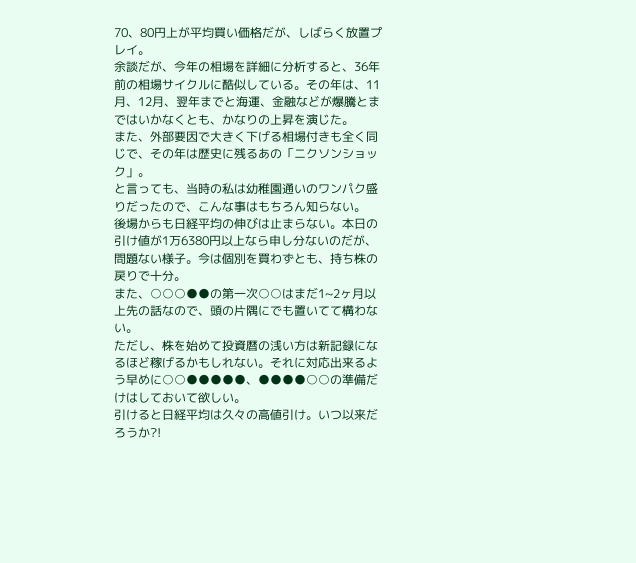70、80円上が平均買い価格だが、しばらく放置プレイ。
余談だが、今年の相場を詳細に分析すると、36年前の相場サイクルに酷似している。その年は、11月、12月、翌年までと海運、金融などが爆騰とまではいかなくとも、かなりの上昇を演じた。
また、外部要因で大きく下げる相場付きも全く同じで、その年は歴史に残るあの「ニクソンショック」。
と言っても、当時の私は幼稚園通いのワンパク盛りだったので、こんな事はもちろん知らない。
後場からも日経平均の伸びは止まらない。本日の引け値が1万6380円以上なら申し分ないのだが、問題ない様子。今は個別を買わずとも、持ち株の戻りで十分。
また、○○○●●の第一次○○はまだ1~2ヶ月以上先の話なので、頭の片隅にでも置いてて構わない。
ただし、株を始めて投資暦の浅い方は新記録になるほど稼げるかもしれない。それに対応出来るよう早めに○○●●●●●、●●●●○○の準備だけはしておいて欲しい。
引けると日経平均は久々の高値引け。いつ以来だろうか?!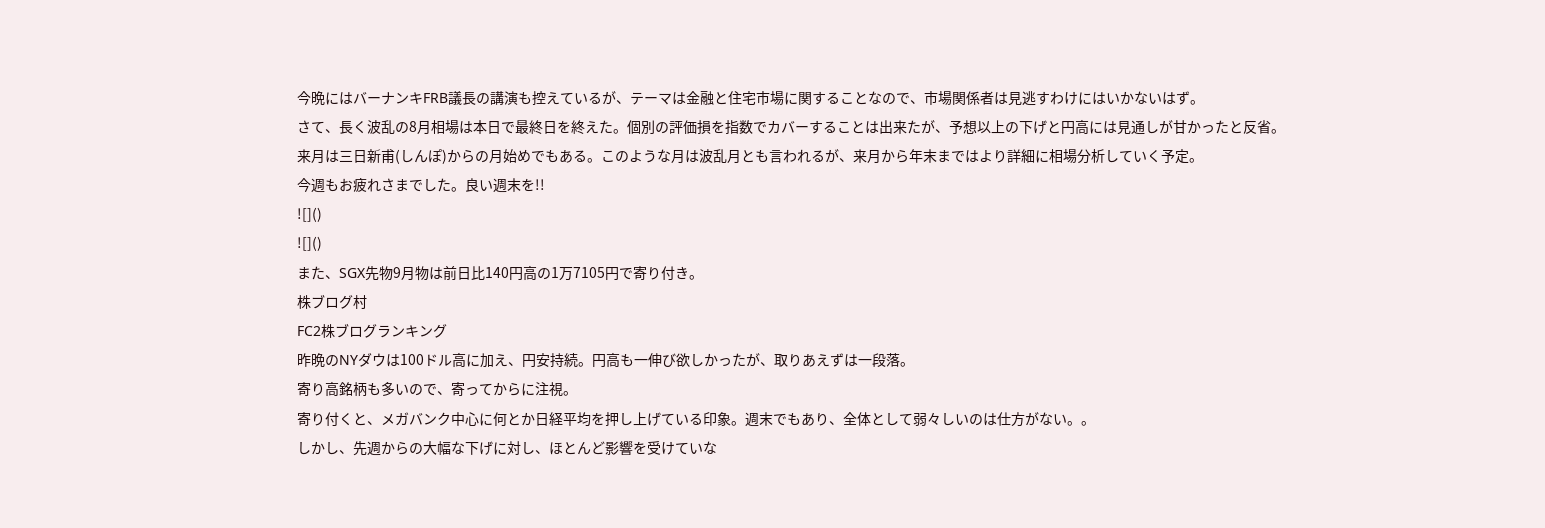今晩にはバーナンキFRB議長の講演も控えているが、テーマは金融と住宅市場に関することなので、市場関係者は見逃すわけにはいかないはず。
さて、長く波乱の8月相場は本日で最終日を終えた。個別の評価損を指数でカバーすることは出来たが、予想以上の下げと円高には見通しが甘かったと反省。
来月は三日新甫(しんぽ)からの月始めでもある。このような月は波乱月とも言われるが、来月から年末まではより詳細に相場分析していく予定。
今週もお疲れさまでした。良い週末を!!
![]()
![]()
また、SGX先物9月物は前日比140円高の1万7105円で寄り付き。
株ブログ村
FC2株ブログランキング
昨晩のNYダウは100ドル高に加え、円安持続。円高も一伸び欲しかったが、取りあえずは一段落。
寄り高銘柄も多いので、寄ってからに注視。
寄り付くと、メガバンク中心に何とか日経平均を押し上げている印象。週末でもあり、全体として弱々しいのは仕方がない。。
しかし、先週からの大幅な下げに対し、ほとんど影響を受けていな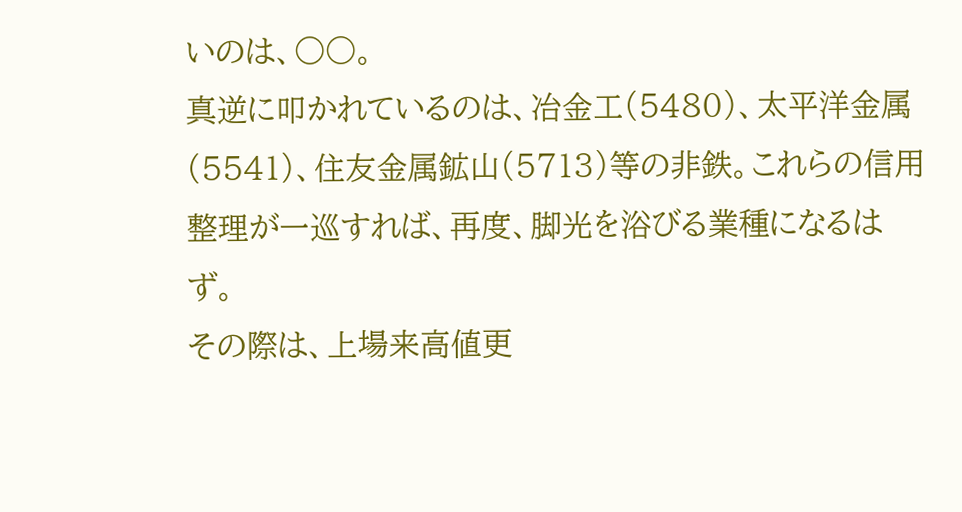いのは、○○。
真逆に叩かれているのは、冶金工(5480)、太平洋金属(5541)、住友金属鉱山(5713)等の非鉄。これらの信用整理が一巡すれば、再度、脚光を浴びる業種になるはず。
その際は、上場来高値更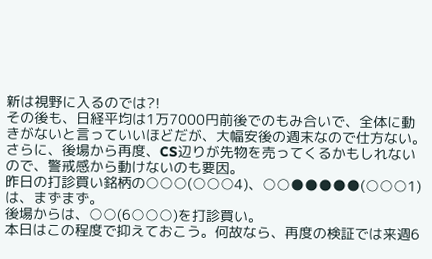新は視野に入るのでは?!
その後も、日経平均は1万7000円前後でのもみ合いで、全体に動きがないと言っていいほどだが、大幅安後の週末なので仕方ない。
さらに、後場から再度、CS辺りが先物を売ってくるかもしれないので、警戒感から動けないのも要因。
昨日の打診買い銘柄の○○○(○○○4)、○○●●●●●(○○○1)は、まずまず。
後場からは、○○(6○○○)を打診買い。
本日はこの程度で抑えておこう。何故なら、再度の検証では来週6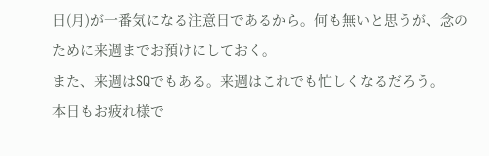日(月)が一番気になる注意日であるから。何も無いと思うが、念のために来週までお預けにしておく。
また、来週はSQでもある。来週はこれでも忙しくなるだろう。
本日もお疲れ様で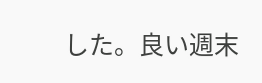した。良い週末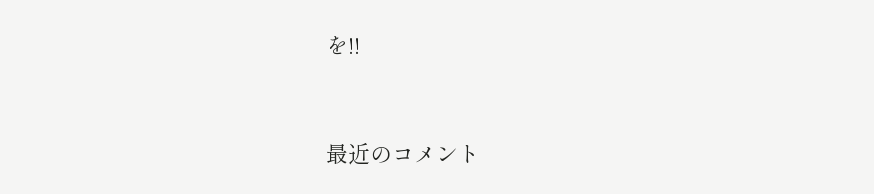を!!


最近のコメント